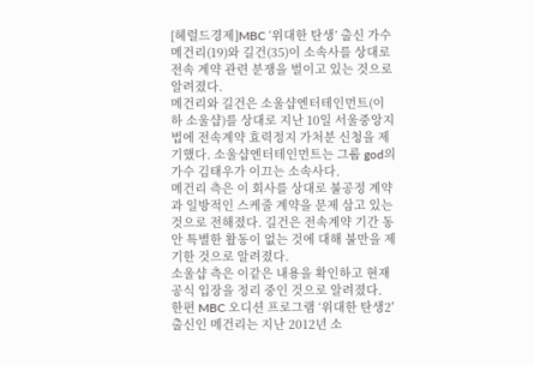[헤럴드경제]MBC ‘위대한 탄생’ 출신 가수 메건리(19)와 길건(35)이 소속사를 상대로 전속 계약 관련 분쟁을 벌이고 있는 것으로 알려졌다.
메건리와 길건은 소울샵엔터테인먼트(이하 소울샵)를 상대로 지난 10일 서울중앙지법에 전속계약 효력정지 가처분 신청을 제기했다. 소울샵엔터테인먼트는 그룹 god의 가수 김태우가 이끄는 소속사다.
메건리 측은 이 회사를 상대로 불공정 계약과 일방적인 스케줄 계약을 문제 삼고 있는 것으로 전해졌다. 길건은 전속계약 기간 동안 특별한 활동이 없는 것에 대해 불만을 제기한 것으로 알려졌다.
소울샵 측은 이같은 내용을 확인하고 현재 공식 입장을 정리 중인 것으로 알려졌다.
한편 MBC 오디션 프로그램 ‘위대한 탄생2′ 출신인 메건리는 지난 2012년 소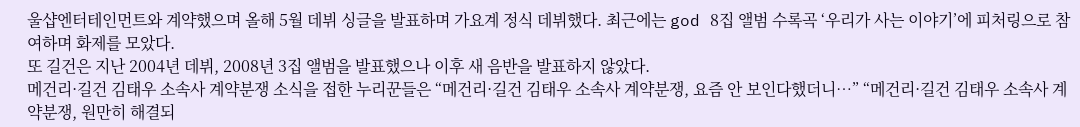울샵엔터테인먼트와 계약했으며 올해 5월 데뷔 싱글을 발표하며 가요계 정식 데뷔했다. 최근에는 god 8집 앨범 수록곡 ‘우리가 사는 이야기’에 피처링으로 참여하며 화제를 모았다.
또 길건은 지난 2004년 데뷔, 2008년 3집 앨범을 발표했으나 이후 새 음반을 발표하지 않았다.
메건리·길건 김태우 소속사 계약분쟁 소식을 접한 누리꾼들은 “메건리·길건 김태우 소속사 계약분쟁, 요즘 안 보인다했더니…” “메건리·길건 김태우 소속사 계약분쟁, 원만히 해결되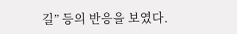길” 등의 반응을 보였다.